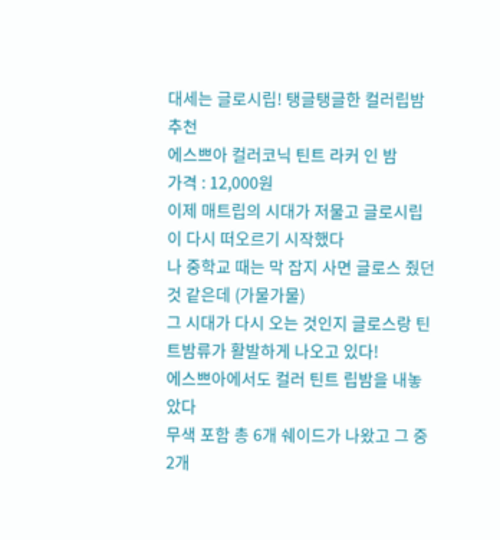대세는 글로시립! 탱글탱글한 컬러립밤 추천
에스쁘아 컬러코닉 틴트 라커 인 밤
가격 : 12,000원
이제 매트립의 시대가 저물고 글로시립이 다시 떠오르기 시작했다
나 중학교 때는 막 잡지 사면 글로스 줬던 것 같은데 (가물가물)
그 시대가 다시 오는 것인지 글로스랑 틴트밤류가 활발하게 나오고 있다!
에스쁘아에서도 컬러 틴트 립밤을 내놓았다
무색 포함 총 6개 쉐이드가 나왔고 그 중 2개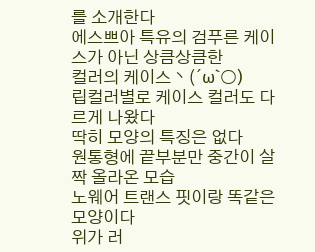를 소개한다
에스쁘아 특유의 검푸른 케이스가 아닌 상큼상큼한
컬러의 케이스ヽ(´ω`○)
립컬러별로 케이스 컬러도 다르게 나왔다
딱히 모양의 특징은 없다
원통형에 끝부분만 중간이 살짝 올라온 모습
노웨어 트랜스 핏이랑 똑같은 모양이다
위가 러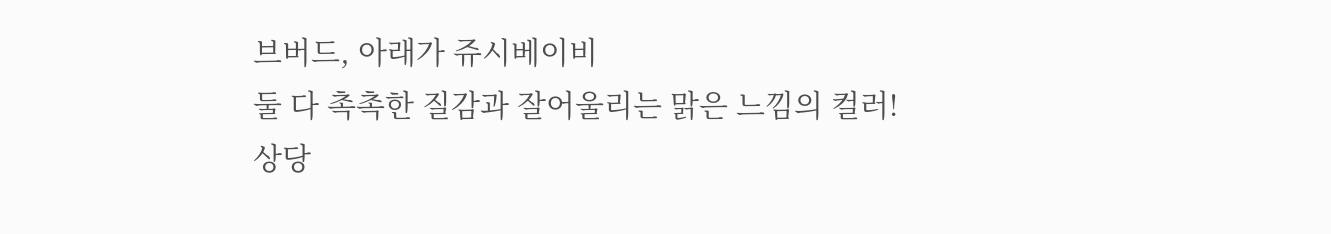브버드, 아래가 쥬시베이비
둘 다 촉촉한 질감과 잘어울리는 맑은 느낌의 컬러!
상당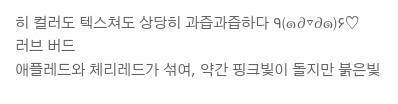히 컬러도 텍스쳐도 상당히 과즙과즙하다 ٩(๑∂▿∂๑)۶♡
러브 버드
애플레드와 체리레드가 섞여, 약간 핑크빛이 돌지만 붉은빛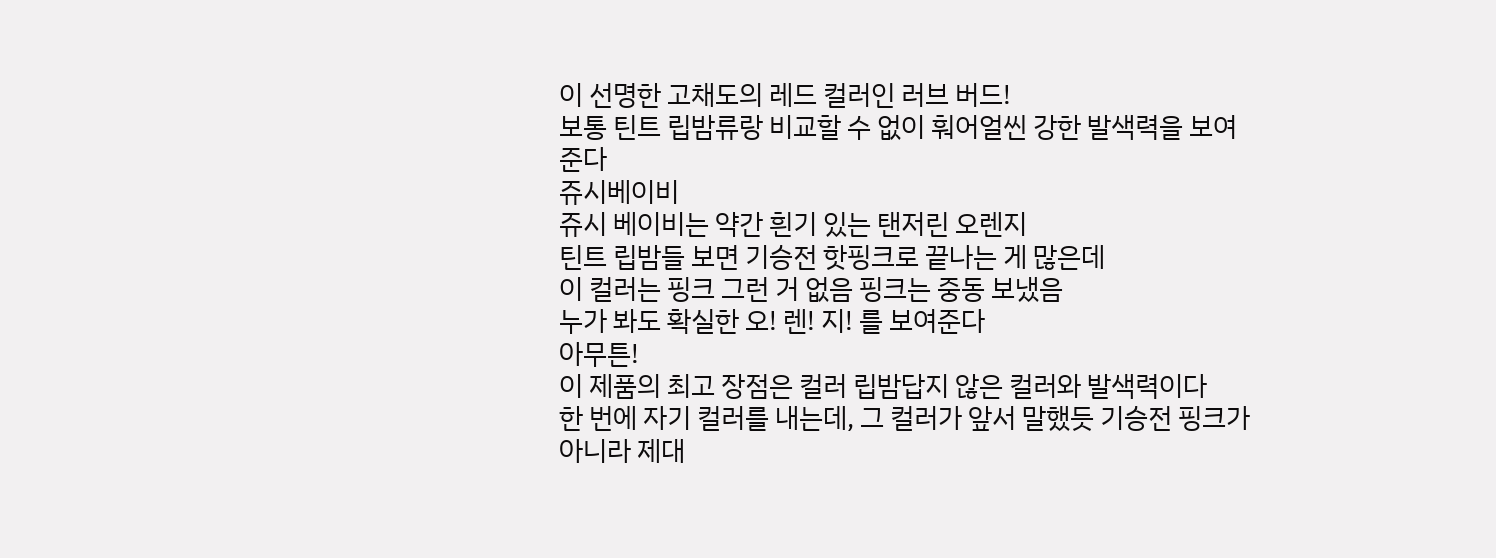이 선명한 고채도의 레드 컬러인 러브 버드!
보통 틴트 립밤류랑 비교할 수 없이 훠어얼씬 강한 발색력을 보여준다
쥬시베이비
쥬시 베이비는 약간 흰기 있는 탠저린 오렌지
틴트 립밤들 보면 기승전 핫핑크로 끝나는 게 많은데
이 컬러는 핑크 그런 거 없음 핑크는 중동 보냈음
누가 봐도 확실한 오! 렌! 지! 를 보여준다
아무튼!
이 제품의 최고 장점은 컬러 립밤답지 않은 컬러와 발색력이다
한 번에 자기 컬러를 내는데, 그 컬러가 앞서 말했듯 기승전 핑크가 아니라 제대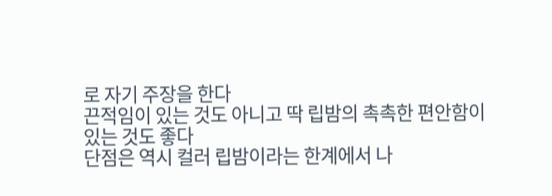로 자기 주장을 한다
끈적임이 있는 것도 아니고 딱 립밤의 촉촉한 편안함이 있는 것도 좋다
단점은 역시 컬러 립밤이라는 한계에서 나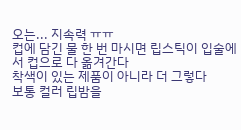오는... 지속력 ㅠㅠ
컵에 담긴 물 한 번 마시면 립스틱이 입술에서 컵으로 다 옮겨간다
착색이 있는 제품이 아니라 더 그렇다
보통 컬러 립밤을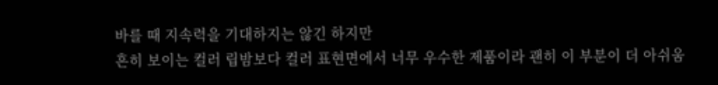바를 때 지속력을 기대하지는 않긴 하지만
흔히 보이는 컬러 립밤보다 컬러 표현면에서 너무 우수한 제품이라 괜히 이 부분이 더 아쉬움